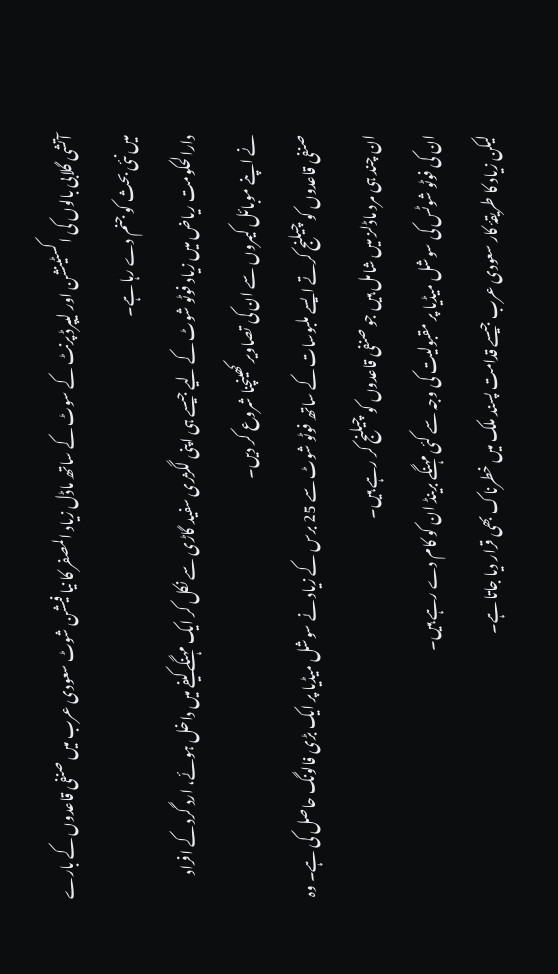آتشی گلابی بالوں کی اکسٹینشن اور لیپرڈ پرنٹ کے سوٹ کے ساتھ ماڈل زیاد المصفر کا نیا فیشن شوٹ سعودی عرب میں صنفی قاعدوں کے بارے میں نئی بحث کو جنم دے رہا ہے۔
دارالحکومت ریاض میں زیاد فوٹو شوٹ کے لیے جیسے ہی اپنی لگژری سفید گاڑی سے نکل کر ایک مہنگے کیفے میں داخل ہوئے، ارد گرد کے افراد نے اپنے موبائل کیمروں سے ان کی تصاویر کھینچنا شروع کر دیں۔
صنفی قاعدوں کو چیلنج کرتے ایسے ملبوسات کے ساتھ فوٹو شوٹ سے 25 برس کے زیاد نے سوشل میڈیا پر ایک بڑی فالونگ حاصل کی ہے۔ وہ ان چند ہی مرد ماڈلز میں شامل ہیں جو صنفی قاعدوں کو چیلنج کر رہے ہیں۔
ان کی فوٹو شوٹس کی سوشل میڈیا پر مقبولیت کی وجہ سے کئی مہنگے برینڈ ان کو کام دے رہے ہیں۔
لیکن زیاد کا طریقۂ کار سعودی عرب جیسے قدامت پسند ملک میں خطرناک بھی قرار دیا جاتا ہے۔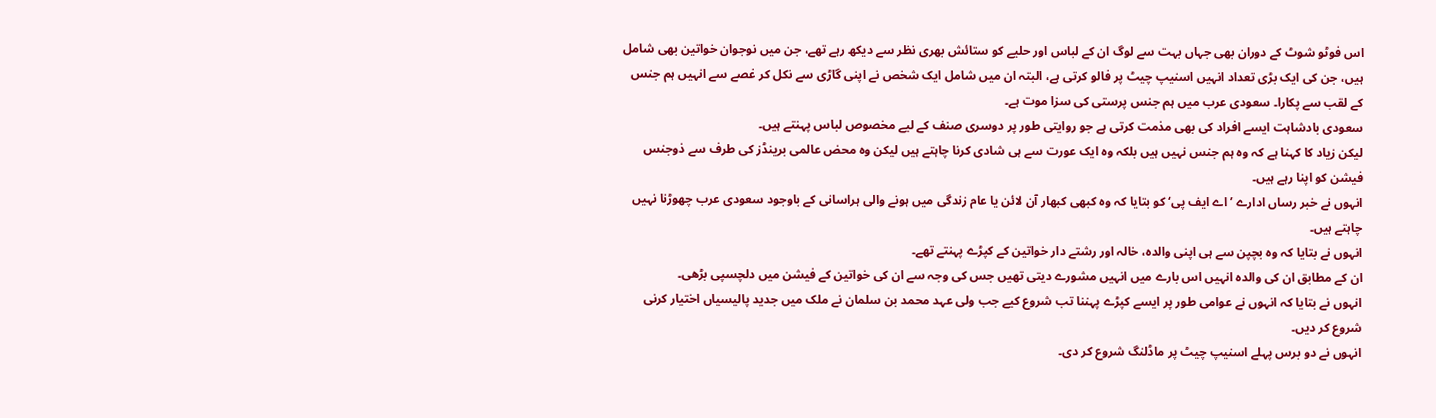اس فوٹو شوٹ کے دوران بھی جہاں بہت سے لوگ ان کے لباس اور حلیے کو ستائش بھری نظر سے دیکھ رہے تھے، جن میں نوجوان خواتین بھی شامل ہیں، جن کی ایک بڑی تعداد انہیں اسنیپ چیٹ پر فالو کرتی ہے، البتہ ان میں شامل ایک شخص نے اپنی گاڑی سے نکل کر غصے سے انہیں ہم جنس کے لقب سے پکارا۔ سعودی عرب میں ہم جنس پرستی کی سزا موت ہے۔
سعودی بادشاہت ایسے افراد کی بھی مذمت کرتی ہے جو روایتی طور پر دوسری صنف کے لیے مخصوص لباس پہنتے ہیں۔
لیکن زیاد کا کہنا ہے کہ وہ ہم جنس نہیں ہیں بلکہ وہ ایک عورت سے ہی شادی کرنا چاہتے ہیں لیکن وہ محض عالمی برینڈز کی طرف سے ذوجنس فیشن کو اپنا رہے ہیں۔
انہوں نے خبر رساں ادارے ’اے ایف پی‘ کو بتایا کہ وہ کبھی کبھار آن لائن یا عام زندگی میں ہونے والی ہراسانی کے باوجود سعودی عرب چھوڑنا نہیں چاہتے ہیں۔
انہوں نے بتایا کہ وہ بچپن سے ہی اپنی والدہ، خالہ اور رشتے دار خواتین کے کپڑے پہنتے تھے۔
ان کے مطابق ان کی والدہ انہیں اس بارے میں انہیں مشورے دیتی تھیں جس کی وجہ سے ان کی خواتین کے فیشن میں دلچسپی بڑھی۔
انہوں نے بتایا کہ انہوں نے عوامی طور پر ایسے کپڑے پہننا تب شروع کیے جب ولی عہد محمد بن سلمان نے ملک میں جدید پالیسیاں اختیار کرنی شروع کر دیں۔
انہوں نے دو برس پہلے اسنیپ چیٹ پر ماڈلنگ شروع کر دی۔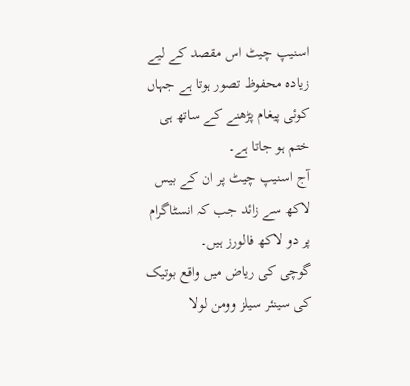اسنیپ چیٹ اس مقصد کے لیے زیادہ محفوظ تصور ہوتا ہے جہاں کوئی پیغام پڑھنے کے ساتھ ہی ختم ہو جاتا ہے۔
آج اسنیپ چیٹ پر ان کے بیس لاکھ سے زائد جب کہ انسٹاگرام پر دو لاکھ فالورز ہیں۔
گوچی کی ریاض میں واقع بوتیک کی سینئر سیلز وومن لولا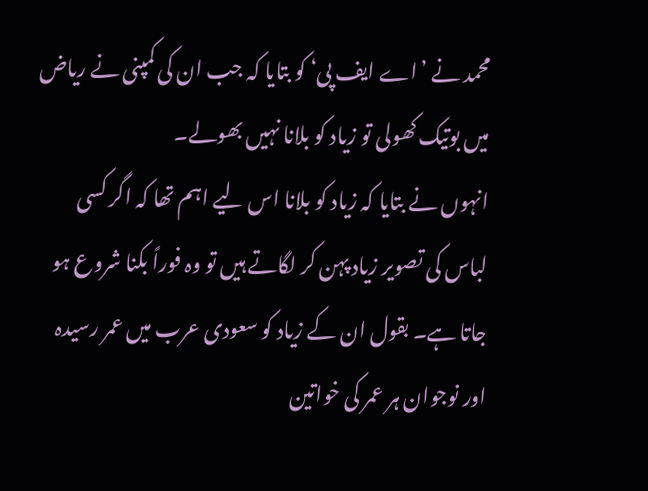محمد نے ’اے ایف پی‘ کو بتایا کہ جب ان کی کمپنی نے ریاض میں بوتیک کھولی تو زیاد کو بلانا نہیں بھولے۔
انہوں نے بتایا کہ زیاد کو بلانا اس لیے اہم تھا کہ اگر کسی لباس کی تصویر زیاد پہن کر لگاتے ہیں تو وہ فوراً بکنا شروع ہو جاتا ہے۔ بقول ان کے زیاد کو سعودی عرب میں عمر رسیدہ اور نوجوان ہر عمر کی خواتین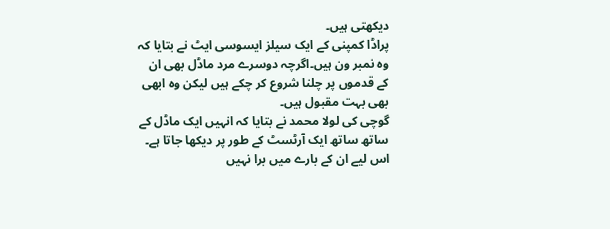دیکھتی ہیں۔
پراڈا کمپنی کے ایک سیلز ایسوسی ایٹ نے بتایا کہ وہ نمبر ون ہیں۔اگرچہ دوسرے مرد ماڈل بھی ان کے قدموں پر چلنا شروع کر چکے ہیں لیکن وہ ابھی بھی بہت مقبول ہیں۔
گوچی کی لولا محمد نے بتایا کہ انہیں ایک ماڈل کے ساتھ ساتھ ایک آرٹسٹ کے طور پر دیکھا جاتا ہے۔ اس لیے ان کے بارے میں برا نہیں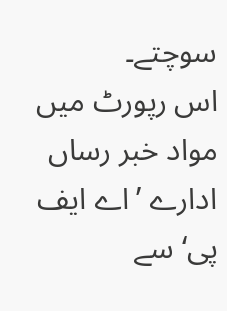سوچتے۔
اس رپورٹ میں مواد خبر رساں ادارے ’اے ایف پی‘ سے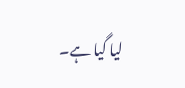لیا گیا ہے۔